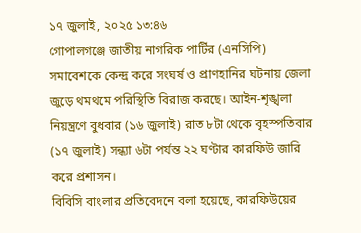১৭ জুলাই, ২০২৫ ১৩:৪৬
গোপালগঞ্জে জাতীয় নাগরিক পার্টির (এনসিপি) সমাবেশকে কেন্দ্র করে সংঘর্ষ ও প্রাণহানির ঘটনায় জেলা জুড়ে থমথমে পরিস্থিতি বিরাজ করছে। আইন-শৃঙ্খলা নিয়ন্ত্রণে বুধবার (১৬ জুলাই) রাত ৮টা থেকে বৃহস্পতিবার (১৭ জুলাই) সন্ধ্যা ৬টা পর্যন্ত ২২ ঘণ্টার কারফিউ জারি করে প্রশাসন।
বিবিসি বাংলার প্রতিবেদনে বলা হয়েছে, কারফিউয়ের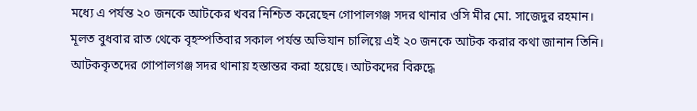মধ্যে এ পর্যন্ত ২০ জনকে আটকের খবর নিশ্চিত করেছেন গোপালগঞ্জ সদর থানার ওসি মীর মো. সাজেদুর রহমান।
মূলত বুধবার রাত থেকে বৃহস্পতিবার সকাল পর্যন্ত অভিযান চালিয়ে এই ২০ জনকে আটক করার কথা জানান তিনি।
আটককৃতদের গোপালগঞ্জ সদর থানায় হস্তান্তর করা হয়েছে। আটকদের বিরুদ্ধে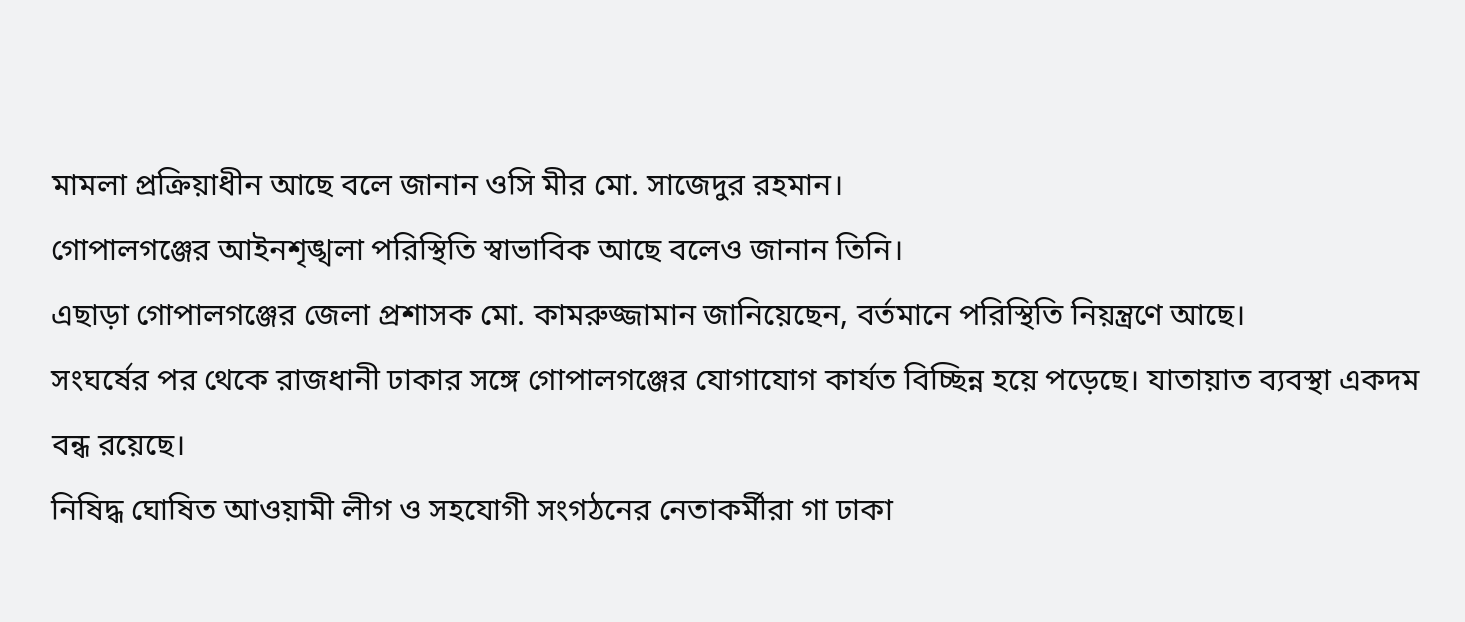মামলা প্রক্রিয়াধীন আছে বলে জানান ওসি মীর মো. সাজেদুর রহমান।
গোপালগঞ্জের আইনশৃঙ্খলা পরিস্থিতি স্বাভাবিক আছে বলেও জানান তিনি।
এছাড়া গোপালগঞ্জের জেলা প্রশাসক মো. কামরুজ্জামান জানিয়েছেন, বর্তমানে পরিস্থিতি নিয়ন্ত্রণে আছে।
সংঘর্ষের পর থেকে রাজধানী ঢাকার সঙ্গে গোপালগঞ্জের যোগাযোগ কার্যত বিচ্ছিন্ন হয়ে পড়েছে। যাতায়াত ব্যবস্থা একদম বন্ধ রয়েছে।
নিষিদ্ধ ঘোষিত আওয়ামী লীগ ও সহযোগী সংগঠনের নেতাকর্মীরা গা ঢাকা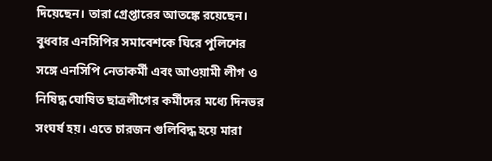দিয়েছেন। তারা গ্রেপ্তারের আতঙ্কে রয়েছেন।
বুধবার এনসিপির সমাবেশকে ঘিরে পুলিশের সঙ্গে এনসিপি নেতাকর্মী এবং আওয়ামী লীগ ও নিষিদ্ধ ঘোষিত ছাত্রলীগের কর্মীদের মধ্যে দিনভর সংঘর্ষ হয়। এতে চারজন গুলিবিদ্ধ হয়ে মারা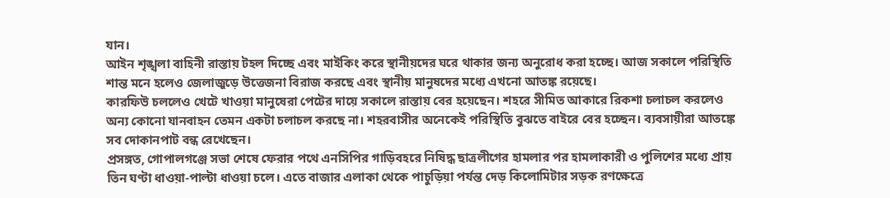যান।
আইন শৃঙ্খলা বাহিনী রাস্তায় টহল দিচ্ছে এবং মাইকিং করে স্থানীয়দের ঘরে থাকার জন্য অনুরোধ করা হচ্ছে। আজ সকালে পরিস্থিতি শান্ত মনে হলেও জেলাজুড়ে উত্তেজনা বিরাজ করছে এবং স্থানীয় মানুষদের মধ্যে এখনো আতঙ্ক রয়েছে।
কারফিউ চললেও খেটে খাওয়া মানুষেরা পেটের দায়ে সকালে রাস্তায় বের হয়েছেন। শহরে সীমিত আকারে রিকশা চলাচল করলেও অন্য কোনো যানবাহন তেমন একটা চলাচল করছে না। শহরবাসীর অনেকেই পরিস্থিতি বুঝতে বাইরে বের হচ্ছেন। ব্যবসায়ীরা আতঙ্কে সব দোকানপাট বন্ধ রেখেছেন।
প্রসঙ্গত, গোপালগঞ্জে সভা শেষে ফেরার পথে এনসিপির গাড়িবহরে নিষিদ্ধ ছাত্রলীগের হামলার পর হামলাকারী ও পুলিশের মধ্যে প্রায় তিন ঘণ্টা ধাওয়া-পাল্টা ধাওয়া চলে। এতে বাজার এলাকা থেকে পাচুড়িয়া পর্যন্ত দেড় কিলোমিটার সড়ক রণক্ষেত্রে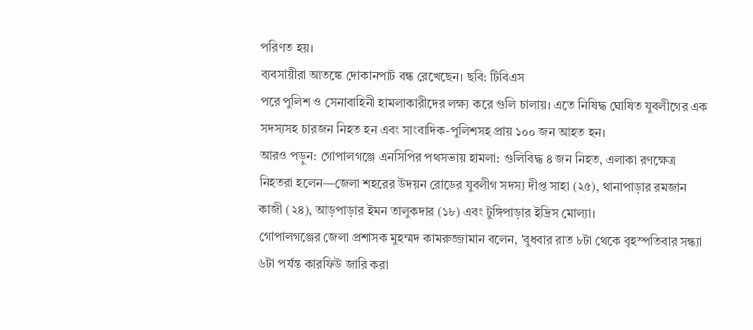পরিণত হয়।
ব্যবসায়ীরা আতঙ্কে দোকানপাট বন্ধ রেখেছেন। ছবি: টিবিএস
পরে পুলিশ ও সেনাবাহিনী হামলাকারীদের লক্ষ্য করে গুলি চালায়। এতে নিষিদ্ধ ঘোষিত যুবলীগের এক সদস্যসহ চারজন নিহত হন এবং সাংবাদিক-পুলিশসহ প্রায় ১০০ জন আহত হন।
আরও পড়ুন: গোপালগঞ্জে এনসিপির পথসভায় হামলা: গুলিবিদ্ধ ৪ জন নিহত, এলাকা রণক্ষেত্র
নিহতরা হলেন—জেলা শহরের উদয়ন রোডের যুবলীগ সদস্য দীপ্ত সাহা (২৫), থানাপাড়ার রমজান কাজী (২৪), আড়পাড়ার ইমন তালুকদার (১৮) এবং টুঙ্গিপাড়ার ইদ্রিস মোল্যা।
গোপালগঞ্জের জেলা প্রশাসক মুহম্মদ কামরুজ্জামান বলেন, 'বুধবার রাত ৮টা থেকে বৃহস্পতিবার সন্ধ্যা ৬টা পর্যন্ত কারফিউ জারি করা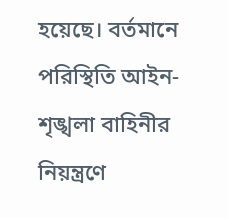হয়েছে। বর্তমানে পরিস্থিতি আইন-শৃঙ্খলা বাহিনীর নিয়ন্ত্রণে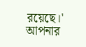রয়েছে।'
আপনার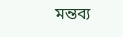মন্তব্য